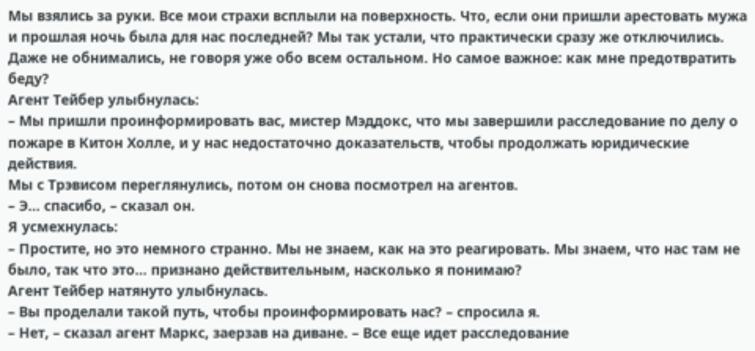Мы взялись за руки. Все мои страхи всплыли на поверхность. Что, если они пришли арестовать мужа и прошлая ночь была для нас последней? Мы так устали, что практически сразу же отключились. Даже не обнимались, не говоря уже обо всем остальном. Но самое важное: как мне предотвратить беду?
Агент Тейбер улыбнулась:
– Мы пришли проинформировать вас, мистер Мэддокс, что мы завершили расследование по делу о пожаре в Китон Холле, и у нас недостаточно доказательств, чтобы продолжать юридические действия.
Мы с Трэвисом переглянулись, потом он снова посмотрел на агентов.
– Э… спасибо, – сказал он.
Я усмехнулась:
– Простите, но это немного странно. Мы не знаем, как на это реагировать. Мы знаем, что нас там не было, так что это… признано действительным, насколько я понимаю?
Агент Тейбер натянуто улыбнулась.
– Вы проделали такой путь, чтобы проинформировать нас? – спросила я.
– Нет, – сказал агент Маркс, заерзав на диване. – Все еще идет расследование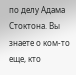по делу Адама Стоктона. Вы знаете о ком-то еще, кто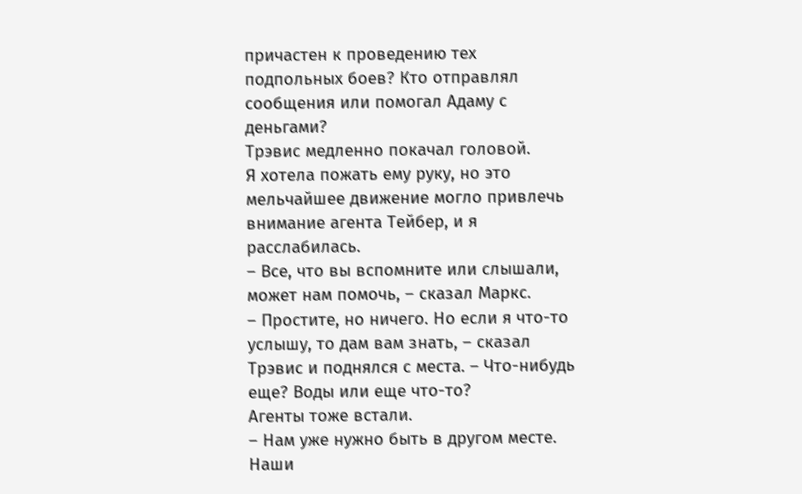причастен к проведению тех подпольных боев? Кто отправлял сообщения или помогал Адаму с деньгами?
Трэвис медленно покачал головой.
Я хотела пожать ему руку, но это мельчайшее движение могло привлечь внимание агента Тейбер, и я расслабилась.
– Все, что вы вспомните или слышали, может нам помочь, – сказал Маркс.
– Простите, но ничего. Но если я что-то услышу, то дам вам знать, – сказал Трэвис и поднялся с места. – Что-нибудь еще? Воды или еще что-то?
Агенты тоже встали.
– Нам уже нужно быть в другом месте. Наши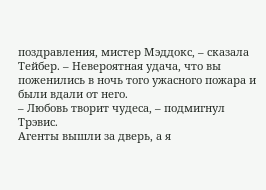поздравления, мистер Мэддокс, – сказала Тейбер. – Невероятная удача, что вы поженились в ночь того ужасного пожара и были вдали от него.
– Любовь творит чудеса, – подмигнул Трэвис.
Агенты вышли за дверь, а я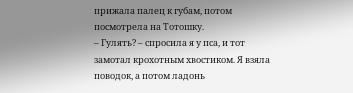прижала палец к губам, потом посмотрела на Тотошку.
– Гулять? – спросила я у пса, и тот замотал крохотным хвостиком. Я взяла поводок, а потом ладонь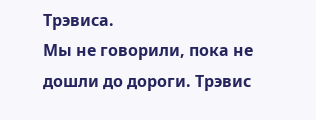Трэвиса.
Мы не говорили, пока не дошли до дороги. Трэвис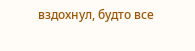вздохнул, будто все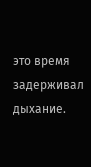это время задерживал дыхание.